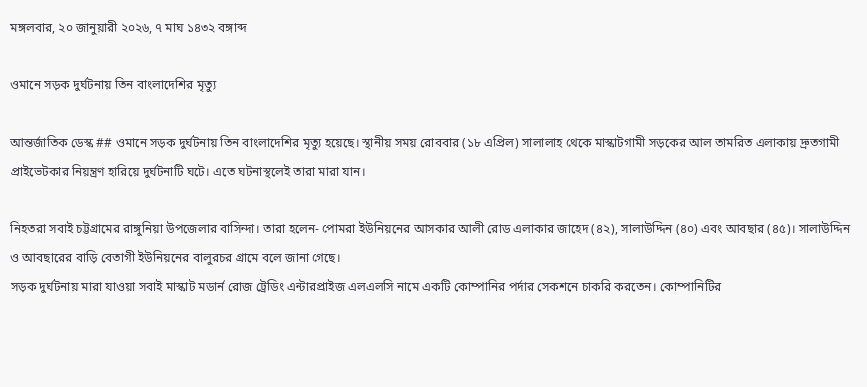মঙ্গলবার, ২০ জানুয়ারী ২০২৬, ৭ মাঘ ১৪৩২ বঙ্গাব্দ

ওমানে সড়ক দুর্ঘটনায় তিন বাংলাদেশির মৃত্যু

আন্তর্জাতিক ডেস্ক ## ওমানে সড়ক দুর্ঘটনায় তিন বাংলাদেশির মৃত্যু হয়েছে। স্থানীয় সময় রোববার (১৮ এপ্রিল) সালালাহ থেকে মাস্কাটগামী সড়কের আল তামরিত এলাকায় দ্রুতগামী প্রাইভেটকার নিয়ন্ত্রণ হারিয়ে দুর্ঘটনাটি ঘটে। এতে ঘটনাস্থলেই তারা মারা যান।

নিহতরা সবাই চট্টগ্রামের রাঙ্গুনিয়া উপজেলার বাসিন্দা। তারা হলেন- পোমরা ইউনিয়নের আসকার আলী রোড এলাকার জাহেদ (৪২), সালাউদ্দিন (৪০) এবং আবছার (৪৫)। সালাউদ্দিন ও আবছারের বাড়ি বেতাগী ইউনিয়নের বালুরচর গ্রামে বলে জানা গেছে।
সড়ক দুর্ঘটনায় মারা যাওয়া সবাই মাস্কাট মডার্ন রোজ ট্রেডিং এন্টারপ্রাইজ এলএলসি নামে একটি কোম্পানির পর্দার সেকশনে চাকরি করতেন। কোম্পানিটির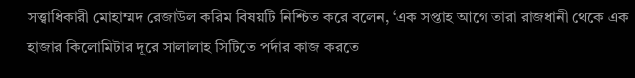সত্ত্বাধিকারী মোহাম্মদ রেজাউল করিম বিষয়টি নিশ্চিত করে বলেন, ‘এক সপ্তাহ আগে তারা রাজধানী থেকে এক হাজার কিলোমিটার দূরে সালালাহ সিটিতে পর্দার কাজ করতে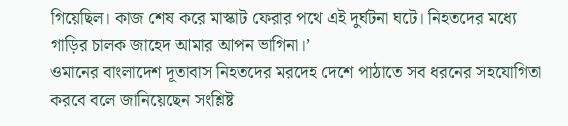গিয়েছিল। কাজ শেষ করে মাস্কাট ফেরার পথে এই দুর্ঘটনা ঘটে। নিহতদের মধ্যে গাড়ির চালক জাহেদ আমার আপন ভাগিনা।’
ওমানের বাংলাদেশ দূতাবাস নিহতদের মরদেহ দেশে পাঠাতে সব ধরনের সহযোগিতা করবে বলে জানিয়েছেন সংশ্লিষ্ট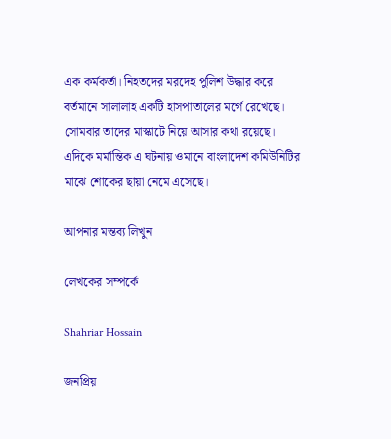এক কর্মকর্তা। নিহতদের মরদেহ পুলিশ উদ্ধার করে বর্তমানে সালালাহ একটি হাসপাতালের মর্গে রেখেছে। সোমবার তাদের মাস্কাটে নিয়ে আসার কথা রয়েছে। এদিকে মর্মান্তিক এ ঘটনায় ওমানে বাংলাদেশ কমিউনিটির মাঝে শোকের ছায়া নেমে এসেছে।

আপনার মন্তব্য লিখুন

লেখকের সম্পর্কে

Shahriar Hossain

জনপ্রিয়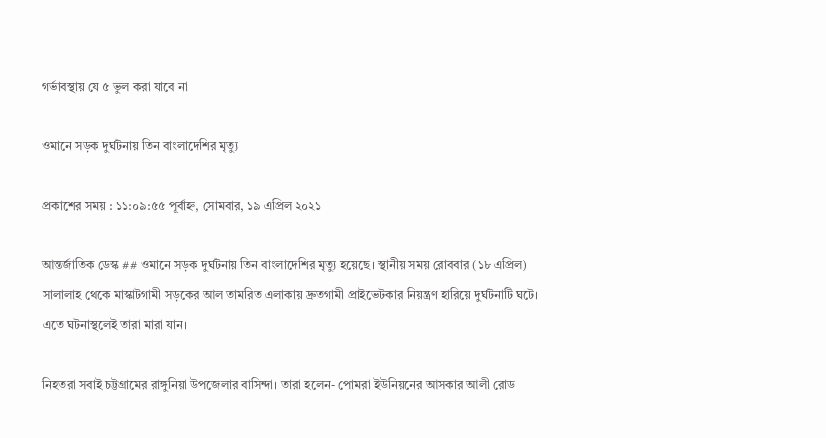গর্ভাবস্থায় যে ৫ ভুল করা যাবে না

ওমানে সড়ক দুর্ঘটনায় তিন বাংলাদেশির মৃত্যু

প্রকাশের সময় : ১১:০৯:৫৫ পূর্বাহ্ন, সোমবার, ১৯ এপ্রিল ২০২১

আন্তর্জাতিক ডেস্ক ## ওমানে সড়ক দুর্ঘটনায় তিন বাংলাদেশির মৃত্যু হয়েছে। স্থানীয় সময় রোববার (১৮ এপ্রিল) সালালাহ থেকে মাস্কাটগামী সড়কের আল তামরিত এলাকায় দ্রুতগামী প্রাইভেটকার নিয়ন্ত্রণ হারিয়ে দুর্ঘটনাটি ঘটে। এতে ঘটনাস্থলেই তারা মারা যান।

নিহতরা সবাই চট্টগ্রামের রাঙ্গুনিয়া উপজেলার বাসিন্দা। তারা হলেন- পোমরা ইউনিয়নের আসকার আলী রোড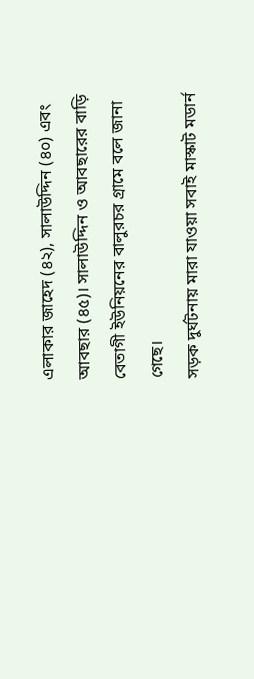এলাকার জাহেদ (৪২), সালাউদ্দিন (৪০) এবং আবছার (৪৫)। সালাউদ্দিন ও আবছারের বাড়ি বেতাগী ইউনিয়নের বালুরচর গ্রামে বলে জানা গেছে।
সড়ক দুর্ঘটনায় মারা যাওয়া সবাই মাস্কাট মডার্ন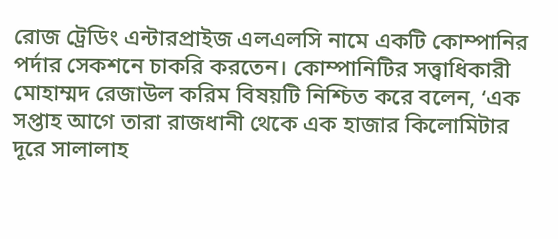রোজ ট্রেডিং এন্টারপ্রাইজ এলএলসি নামে একটি কোম্পানির পর্দার সেকশনে চাকরি করতেন। কোম্পানিটির সত্ত্বাধিকারী মোহাম্মদ রেজাউল করিম বিষয়টি নিশ্চিত করে বলেন, ‘এক সপ্তাহ আগে তারা রাজধানী থেকে এক হাজার কিলোমিটার দূরে সালালাহ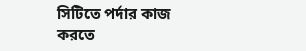সিটিতে পর্দার কাজ করতে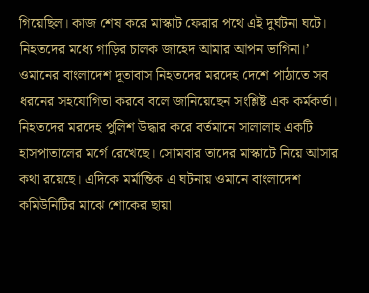গিয়েছিল। কাজ শেষ করে মাস্কাট ফেরার পথে এই দুর্ঘটনা ঘটে। নিহতদের মধ্যে গাড়ির চালক জাহেদ আমার আপন ভাগিনা।’
ওমানের বাংলাদেশ দূতাবাস নিহতদের মরদেহ দেশে পাঠাতে সব ধরনের সহযোগিতা করবে বলে জানিয়েছেন সংশ্লিষ্ট এক কর্মকর্তা। নিহতদের মরদেহ পুলিশ উদ্ধার করে বর্তমানে সালালাহ একটি হাসপাতালের মর্গে রেখেছে। সোমবার তাদের মাস্কাটে নিয়ে আসার কথা রয়েছে। এদিকে মর্মান্তিক এ ঘটনায় ওমানে বাংলাদেশ কমিউনিটির মাঝে শোকের ছায়া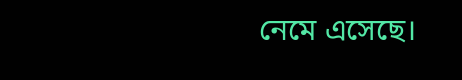নেমে এসেছে।